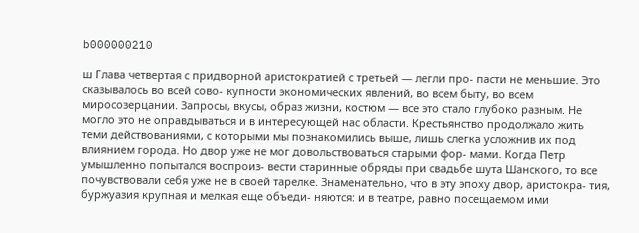b000000210

ш Глава четвертая с придворной аристократией с третьей — легли про- пасти не меньшие. Это сказывалось во всей сово- купности экономических явлений, во всем быту, во всем миросозерцании. Запросы, вкусы, образ жизни, костюм — все это стало глубоко разным. Не могло это не оправдываться и в интересующей нас области. Крестьянство продолжало жить теми действованиями, с которыми мы познакомились выше, лишь слегка усложнив их под влиянием города. Но двор уже не мог довольствоваться старыми фор- мами. Когда Петр умышленно попытался воспроиз- вести старинные обряды при свадьбе шута Шанского, то все почувствовали себя уже не в своей тарелке. Знаменательно, что в эту эпоху двор, аристокра- тия, буржуазия крупная и мелкая еще объеди- няются: и в театре, равно посещаемом ими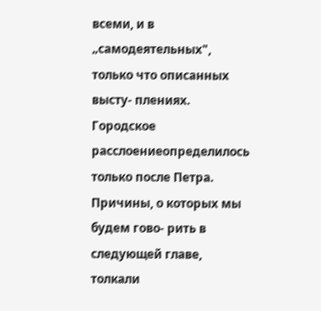всеми, и в „самодеятельных", только что описанных высту- плениях. Городское расслоениеопределилось только после Петра. Причины, о которых мы будем гово- рить в следующей главе, толкали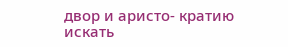двор и аристо- кратию искать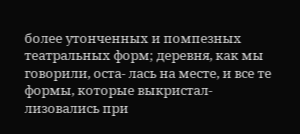более утонченных и помпезных театральных форм; деревня, как мы говорили, оста- лась на месте, и все те формы, которые выкристал- лизовались при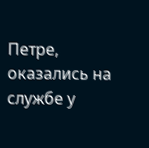Петре, оказались на службе у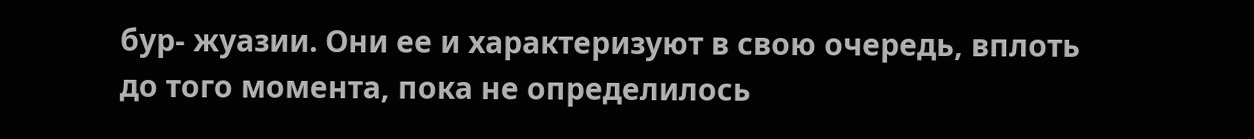бур- жуазии. Они ее и характеризуют в свою очередь, вплоть до того момента, пока не определилось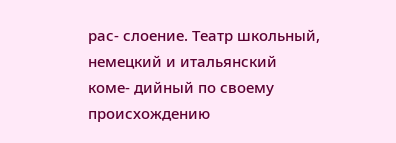рас- слоение. Театр школьный, немецкий и итальянский коме- дийный по своему происхождению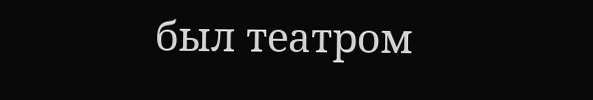был театром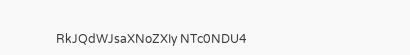RkJQdWJsaXNoZXIy NTc0NDU4